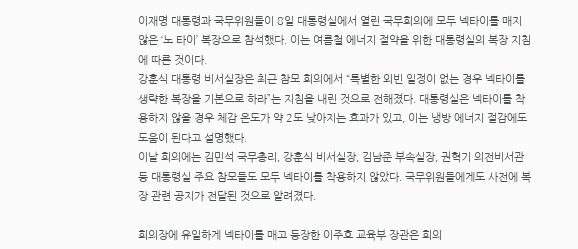이재명 대통령과 국무위원들이 8일 대통령실에서 열린 국무회의에 모두 넥타이를 매지 않은 ‘노 타이’ 복장으로 참석했다. 이는 여름철 에너지 절약을 위한 대통령실의 복장 지침에 따른 것이다.
강훈식 대통령 비서실장은 최근 참모 회의에서 “특별한 외빈 일정이 없는 경우 넥타이를 생략한 복장을 기본으로 하라”는 지침을 내린 것으로 전해졌다. 대통령실은 넥타이를 착용하지 않을 경우 체감 온도가 약 2도 낮아지는 효과가 있고, 이는 냉방 에너지 절감에도 도움이 된다고 설명했다.
이날 회의에는 김민석 국무총리, 강훈식 비서실장, 김남준 부속실장, 권혁기 의전비서관 등 대통령실 주요 참모들도 모두 넥타이를 착용하지 않았다. 국무위원들에게도 사전에 복장 관련 공지가 전달된 것으로 알려졌다.

회의장에 유일하게 넥타이를 매고 등장한 이주호 교육부 장관은 회의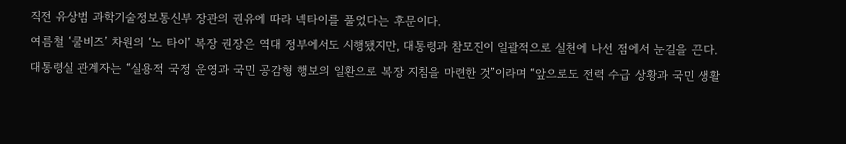직전 유상범 과학기술정보통신부 장관의 권유에 따라 넥타이를 풀었다는 후문이다.
여름철 ‘쿨비즈’ 차원의 ‘노 타이’ 복장 권장은 역대 정부에서도 시행됐지만, 대통령과 참모진이 일괄적으로 실천에 나선 점에서 눈길을 끈다.
대통령실 관계자는 “실용적 국정 운영과 국민 공감형 행보의 일환으로 복장 지침을 마련한 것”이라며 “앞으로도 전력 수급 상황과 국민 생활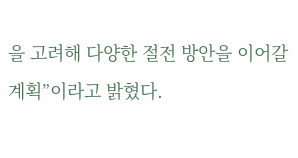을 고려해 다양한 절전 방안을 이어갈 계획”이라고 밝혔다.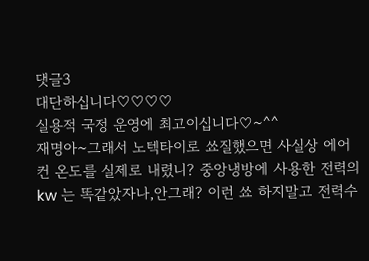댓글3
대단하십니다♡♡♡♡
실용적 국정 운영에 최고이십니다♡~^^
재명아~그래서 노텍타이로 쑈질했으면 사실상 에어컨 온도를 실제로 내렸니? 중앙냉방에 사용한 전력의 kw 는 똑같았자나,안그래? 이런 쑈 하지말고 전력수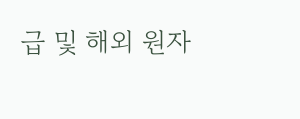급 및 해외 원자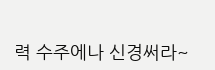력 수주에나 신경써라~